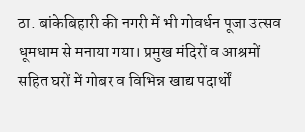ठा. बांकेबिहारी की नगरी में भी गोवर्धन पूजा उत्सव धूमधाम से मनाया गया। प्रमुख मंदिरों व आश्रमों सहित घरों में गोबर व विभिन्न खाद्य पदार्थों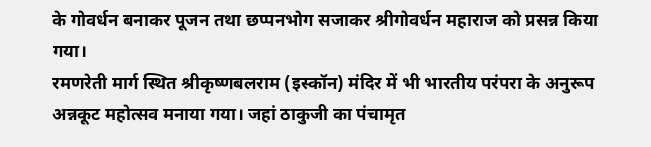के गोवर्धन बनाकर पूजन तथा छप्पनभोग सजाकर श्रीगोवर्धन महाराज को प्रसन्न किया गया।
रमणरेती मार्ग स्थित श्रीकृष्णबलराम (इस्कॉन) मंदिर में भी भारतीय परंपरा के अनुरूप अन्नकूट महोत्सव मनाया गया। जहां ठाकुजी का पंचामृत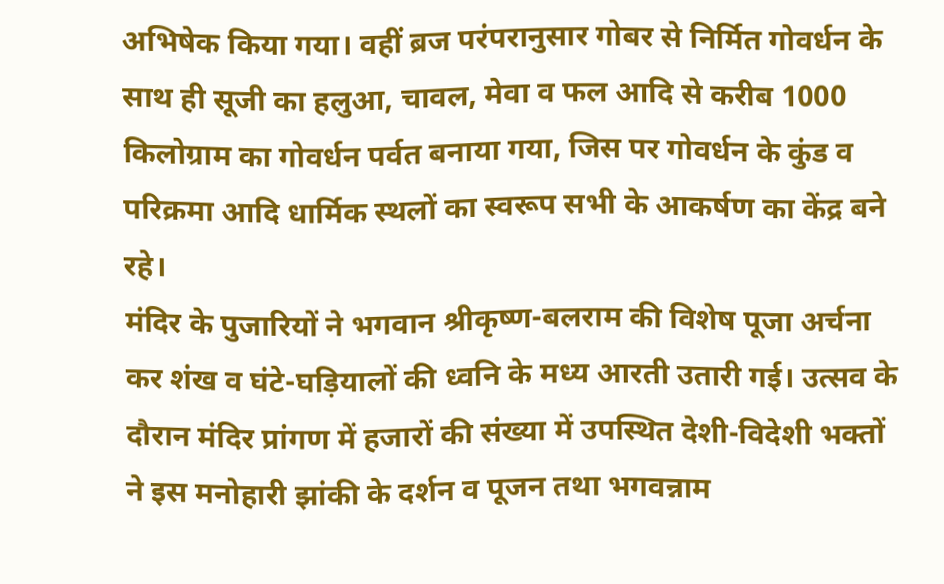अभिषेक किया गया। वहीं ब्रज परंपरानुसार गोबर से निर्मित गोवर्धन के साथ ही सूजी का हलुआ, चावल, मेवा व फल आदि से करीब 1000 किलोग्राम का गोवर्धन पर्वत बनाया गया, जिस पर गोवर्धन के कुंड व परिक्रमा आदि धार्मिक स्थलों का स्वरूप सभी के आकर्षण का केंद्र बने रहे।
मंदिर के पुजारियों ने भगवान श्रीकृष्ण-बलराम की विशेष पूजा अर्चना कर शंख व घंटे-घड़ियालों की ध्वनि के मध्य आरती उतारी गई। उत्सव के दौरान मंदिर प्रांगण में हजारों की संख्या में उपस्थित देशी-विदेशी भक्तों ने इस मनोहारी झांकी के दर्शन व पूजन तथा भगवन्नाम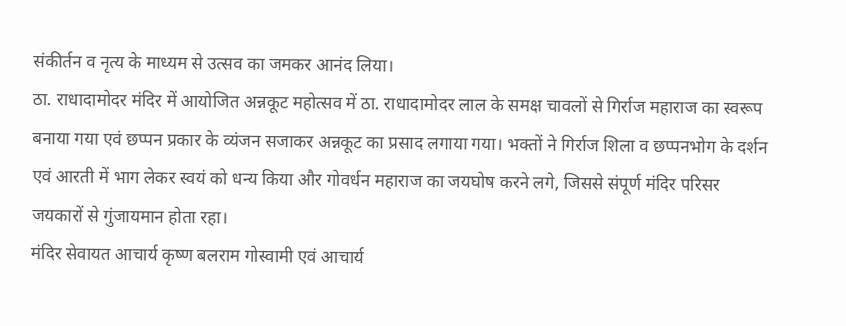संकीर्तन व नृत्य के माध्यम से उत्सव का जमकर आनंद लिया।
ठा. राधादामोदर मंदिर में आयोजित अन्नकूट महोत्सव में ठा. राधादामोदर लाल के समक्ष चावलों से गिर्राज महाराज का स्वरूप बनाया गया एवं छप्पन प्रकार के व्यंजन सजाकर अन्नकूट का प्रसाद लगाया गया। भक्तों ने गिर्राज शिला व छप्पनभोग के दर्शन एवं आरती में भाग लेकर स्वयं को धन्य किया और गोवर्धन महाराज का जयघोष करने लगे, जिससे संपूर्ण मंदिर परिसर जयकारों से गुंजायमान होता रहा।
मंदिर सेवायत आचार्य कृष्ण बलराम गोस्वामी एवं आचार्य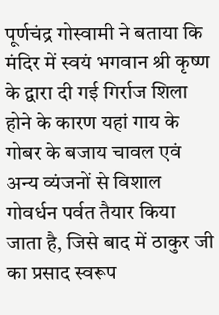पूर्णचंद्र गोस्वामी ने बताया कि मंदिर में स्वयं भगवान श्री कृष्ण के द्वारा दी गई गिर्राज शिला होने के कारण यहां गाय के गोबर के बजाय चावल एवं अन्य व्यंजनों से विशाल गोवर्धन पर्वत तैयार किया जाता है, जिसे बाद में ठाकुर जी का प्रसाद स्वरूप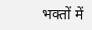भक्तों में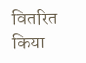वितरित किया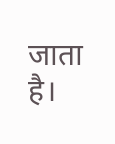जाता है।